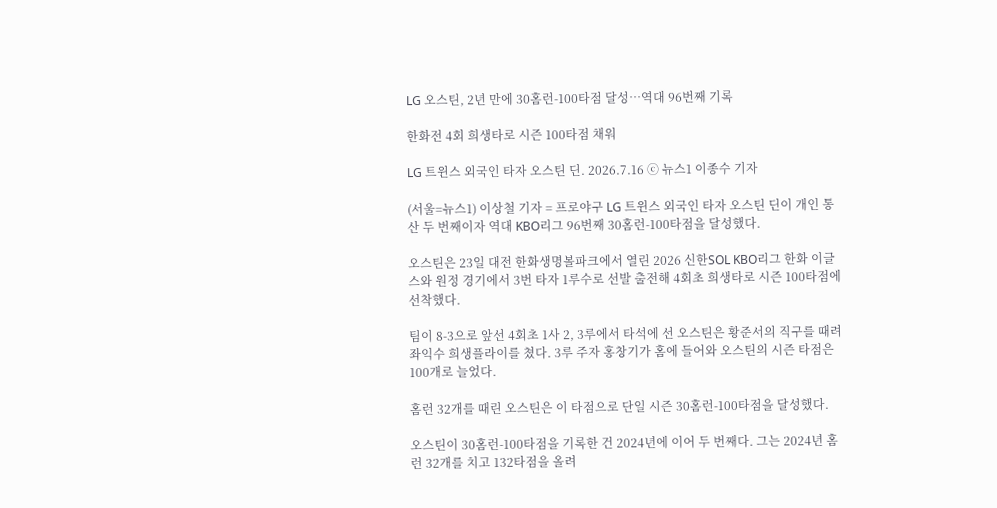LG 오스틴, 2년 만에 30홈런-100타점 달성…역대 96번째 기록

한화전 4회 희생타로 시즌 100타점 채워

LG 트윈스 외국인 타자 오스틴 딘. 2026.7.16 ⓒ 뉴스1 이종수 기자

(서울=뉴스1) 이상철 기자 = 프로야구 LG 트윈스 외국인 타자 오스틴 딘이 개인 통산 두 번째이자 역대 KBO리그 96번째 30홈런-100타점을 달성했다.

오스틴은 23일 대전 한화생명볼파크에서 열린 2026 신한SOL KBO리그 한화 이글스와 원정 경기에서 3번 타자 1루수로 선발 출전해 4회초 희생타로 시즌 100타점에 선착했다.

팀이 8-3으로 앞선 4회초 1사 2, 3루에서 타석에 선 오스틴은 황준서의 직구를 때려 좌익수 희생플라이를 쳤다. 3루 주자 홍창기가 홈에 들어와 오스틴의 시즌 타점은 100개로 늘었다.

홈런 32개를 때린 오스틴은 이 타점으로 단일 시즌 30홈런-100타점을 달성했다.

오스틴이 30홈런-100타점을 기록한 건 2024년에 이어 두 번째다. 그는 2024년 홈런 32개를 치고 132타점을 올려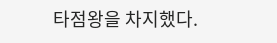타점왕을 차지했다.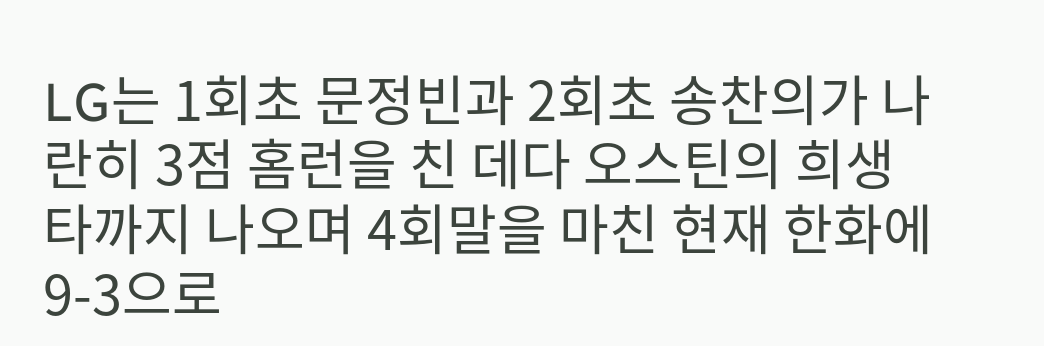LG는 1회초 문정빈과 2회초 송찬의가 나란히 3점 홈런을 친 데다 오스틴의 희생타까지 나오며 4회말을 마친 현재 한화에 9-3으로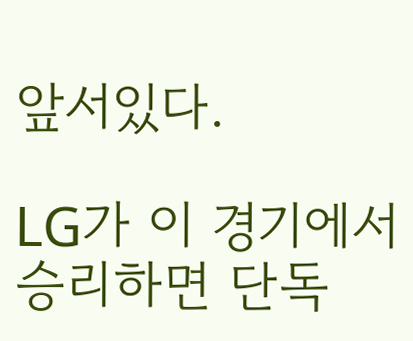앞서있다.

LG가 이 경기에서 승리하면 단독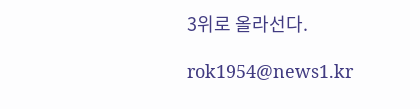3위로 올라선다.

rok1954@news1.kr